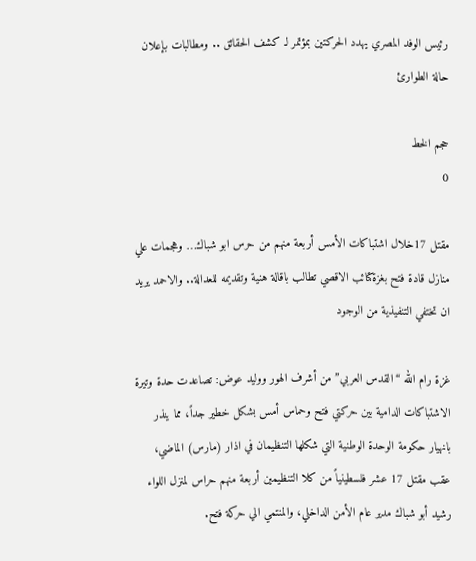رئيس الوفد المصري يهدد الحركتين بمؤتمر لـ كشف الحقائق .. ومطالبات بإعلان حالة الطوارئ

حجم الخط
0

مقتل 17خلال اشتباكات الأمس أربعة منهم من حرس ابو شباك… وهجمات علي منازل قادة فتح بغزةكتائب الاقصي تطالب باقالة هنية وتقديمه للعدالة.. والاحمد يريد ان تختفي التنفيذية من الوجود

غزة رام الله “القدس العربي” من أشرف الهور ووليد عوض: تصاعدت حدة وتيرة الاشتباكات الدامية بين حركتي فتح وحماس أمس بشكل خطير جداً، مما ينذر بانهيار حكومة الوحدة الوطنية التي شكلها التنظيمان في اذار (مارس) الماضي، عقب مقتل 17 عشر فلسطينياً من كلا التنظيمين أربعة منهم حراس لمنزل اللواء رشيد أبو شباك مدير عام الأمن الداخلي، والمنتمي الي حركة فتح.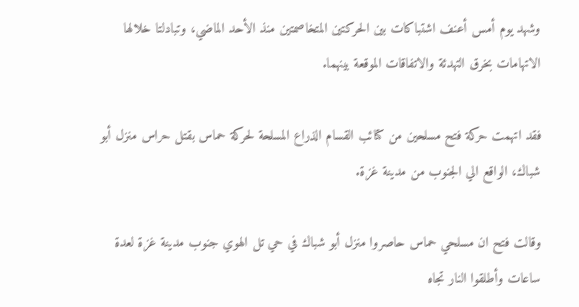وشهد يوم أمس أعنف اشتباكات بين الحركتين المتخاصمتين منذ الأحد الماضي، وتبادلتا خلالها الاتهامات بخرق التهدئة والاتفاقات الموقعة بينهما.

فقد اتهمت حركة فتح مسلحين من كتائب القسام الذراع المسلحة لحركة حماس بقتل حراس منزل أبو شباك، الواقع الي الجنوب من مدينة غزة.

وقالت فتح ان مسلحي حماس حاصروا منزل أبو شباك في حي تل الهوي جنوب مدينة غزة لعدة ساعات وأطلقوا النار تجاه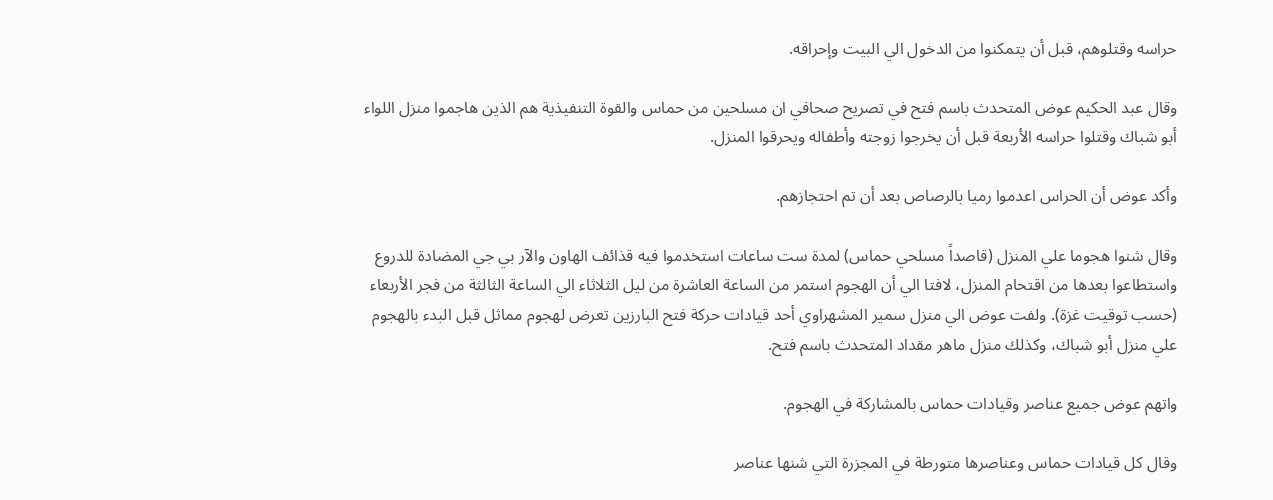حراسه وقتلوهم، قبل أن يتمكنوا من الدخول الي البيت وإحراقه.

وقال عبد الحكيم عوض المتحدث باسم فتح في تصريح صحافي ان مسلحين من حماس والقوة التنفيذية هم الذين هاجموا منزل اللواء أبو شباك وقتلوا حراسه الأربعة قبل أن يخرجوا زوجته وأطفاله ويحرقوا المنزل.

وأكد عوض أن الحراس اعدموا رميا بالرصاص بعد أن تم احتجازهم.

وقال شنوا هجوما علي المنزل (قاصداً مسلحي حماس) لمدة ست ساعات استخدموا فيه قذائف الهاون والآر بي جي المضادة للدروع واستطاعوا بعدها من اقتحام المنزل، لافتا الي أن الهجوم استمر من الساعة العاشرة من ليل الثلاثاء الي الساعة الثالثة من فجر الأربعاء (حسب توقيت غزة). ولفت عوض الي منزل سمير المشهراوي أحد قيادات حركة فتح البارزين تعرض لهجوم مماثل قبل البدء بالهجوم علي منزل أبو شباك، وكذلك منزل ماهر مقداد المتحدث باسم فتح.

واتهم عوض جميع عناصر وقيادات حماس بالمشاركة في الهجوم.

وقال كل قيادات حماس وعناصرها متورطة في المجزرة التي شنها عناصر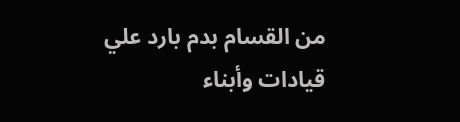من القسام بدم بارد علي قيادات وأبناء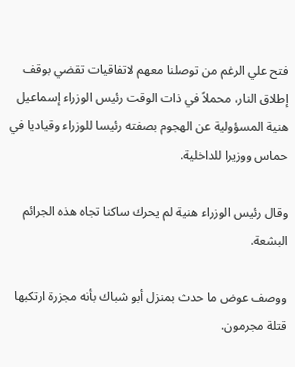فتح علي الرغم من توصلنا معهم لاتفاقيات تقضي بوقف إطلاق النار، محملاً في ذات الوقت رئيس الوزراء إسماعيل هنية المسؤولية عن الهجوم بصفته رئيسا للوزراء وقياديا في حماس ووزيرا للداخلية.

وقال رئيس الوزراء هنية لم يحرك ساكنا تجاه هذه الجرائم البشعة.

ووصف عوض ما حدث بمنزل أبو شباك بأنه مجزرة ارتكبها قتلة مجرمون.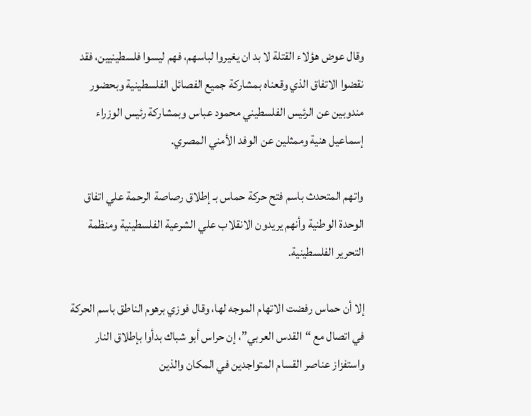وقال عوض هؤلاء القتلة لا بد ان يغيروا لباسهم، فهم ليسوا فلسطينيين، فقد نقضوا الاتفاق الذي وقعناه بمشاركة جميع الفصائل الفلسطينية وبحضور مندوبين عن الرئيس الفلسطيني محمود عباس وبمشاركة رئيس الوزراء إسماعيل هنية وممثلين عن الوفد الأمني المصري.

واتهم المتحدث باسم فتح حركة حماس بـ إطلاق رصاصة الرحمة علي اتفاق الوحدة الوطنية وأنهم يريدون الانقلاب علي الشرعية الفلسطينية ومنظمة التحرير الفلسطينية.

إلا أن حماس رفضت الاتهام الموجه لها، وقال فوزي برهوم الناطق باسم الحركة في اتصال مع “القدس العربي”، إن حراس أبو شباك بدأوا بإطلاق النار واستفزاز عناصر القسام المتواجدين في المكان والذين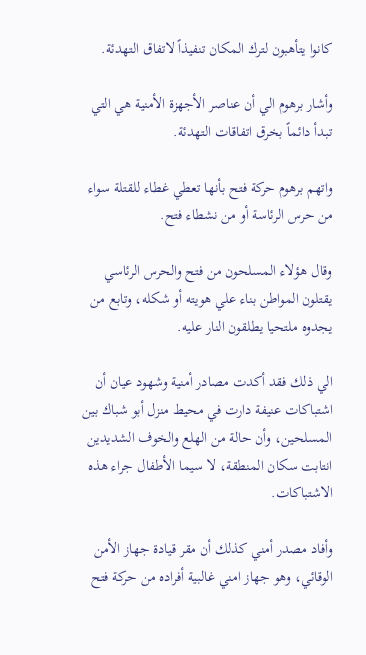كانوا يتأهبون لترك المكان تنفيذاً لاتفاق التهدئة.

وأشار برهوم الي أن عناصر الأجهزة الأمنية هي التي تبدأ دائماً بخرق اتفاقات التهدئة.

واتهم برهوم حركة فتح بأنها تعطي غطاء للقتلة سواء من حرس الرئاسة أو من نشطاء فتح.

وقال هؤلاء المسلحون من فتح والحرس الرئاسي يقتلون المواطن بناء علي هويته أو شكله، وتابع من يجدوه ملتحيا يطلقون النار عليه.

الي ذلك فقد أكدت مصادر أمنية وشهود عيان أن اشتباكات عنيفة دارت في محيط منزل أبو شباك بين المسلحين، وأن حالة من الهلع والخوف الشديدين انتابت سكان المنطقة، لا سيما الأطفال جراء هذه الاشتباكات.

وأفاد مصدر أمني كذلك أن مقر قيادة جهاز الأمن الوقائي، وهو جهاز امني غالبية أفراده من حركة فتح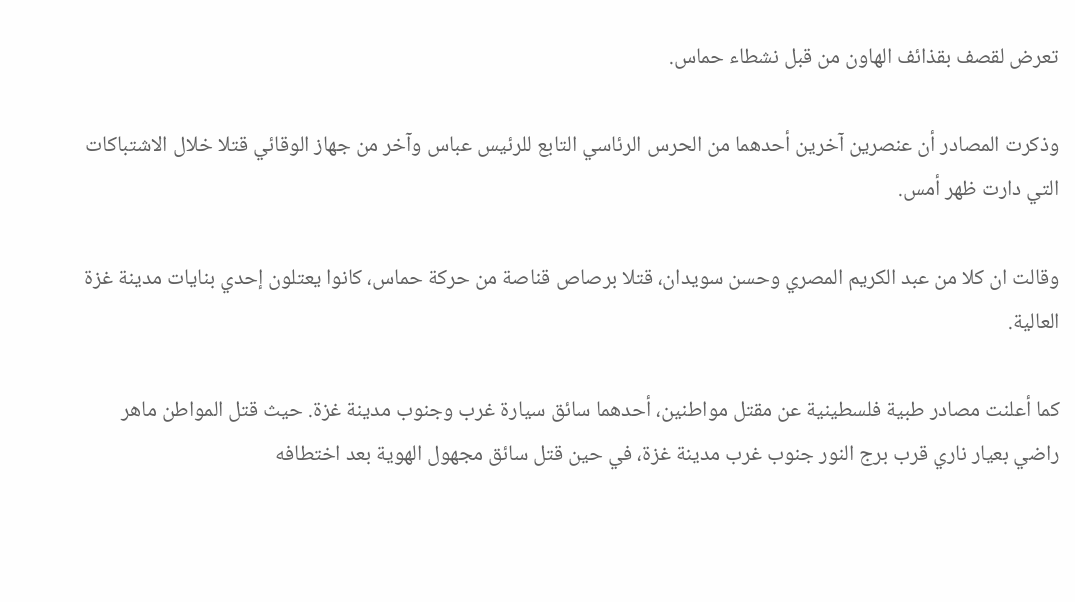تعرض لقصف بقذائف الهاون من قبل نشطاء حماس.

وذكرت المصادر أن عنصرين آخرين أحدهما من الحرس الرئاسي التابع للرئيس عباس وآخر من جهاز الوقائي قتلا خلال الاشتباكات التي دارت ظهر أمس.

وقالت ان كلا من عبد الكريم المصري وحسن سويدان، قتلا برصاص قناصة من حركة حماس، كانوا يعتلون إحدي بنايات مدينة غزة العالية.

كما أعلنت مصادر طبية فلسطينية عن مقتل مواطنين، أحدهما سائق سيارة غرب وجنوب مدينة غزة. حيث قتل المواطن ماهر راضي بعيار ناري قرب برج النور جنوب غرب مدينة غزة، في حين قتل سائق مجهول الهوية بعد اختطافه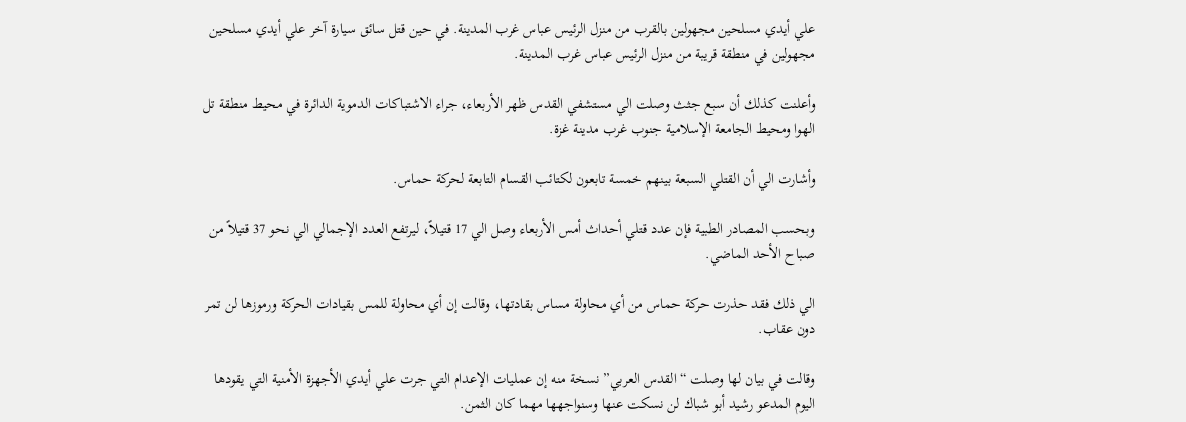علي أيدي مسلحين مجهولين بالقرب من منزل الرئيس عباس غرب المدينة. في حين قتل سائق سيارة آخر علي أيدي مسلحين مجهولين في منطقة قريبة من منزل الرئيس عباس غرب المدينة.

وأعلنت كذلك أن سبع جثث وصلت الي مستشفي القدس ظهر الأربعاء، جراء الاشتباكات الدموية الدائرة في محيط منطقة تل الهوا ومحيط الجامعة الإسلامية جنوب غرب مدينة غزة.

وأشارت الي أن القتلي السبعة بينهم خمسة تابعون لكتائب القسام التابعة لحركة حماس.

وبحسب المصادر الطبية فإن عدد قتلي أحداث أمس الأربعاء وصل الي 17 قتيلاً، ليرتفع العدد الإجمالي الي نحو 37 قتيلاً من صباح الأحد الماضي.

الي ذلك فقد حذرت حركة حماس من أي محاولة مساس بقادتها، وقالت إن أي محاولة للمس بقيادات الحركة ورموزها لن تمر دون عقاب.

وقالت في بيان لها وصلت “القدس العربي” نسخة منه إن عمليات الإعدام التي جرت علي أيدي الأجهزة الأمنية التي يقودها اليوم المدعو رشيد أبو شباك لن نسكت عنها وسنواجهها مهما كان الثمن.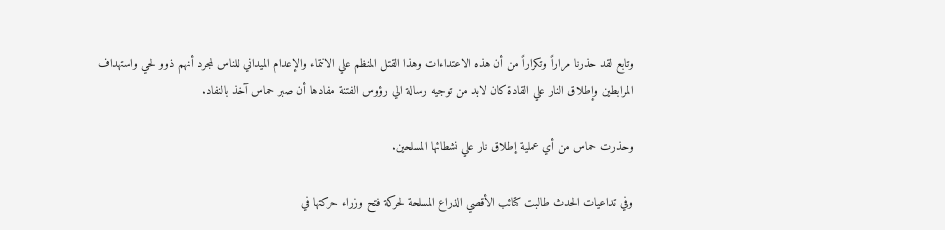وتابع لقد حذرنا مراراً وتكراراً من أن هذه الاعتداءات وهذا القتل المنظم علي الانتماء والإعدام الميداني للناس لمجرد أنهم ذوو لحي واستهداف المرابطين وإطلاق النار علي القادة كان لابد من توجيه رسالة الي رؤوس الفتنة مفادها أن صبر حماس آخذ بالنفاد.

وحذرت حماس من أي عملية إطلاق نار علي نشطائها المسلحين.

وفي تداعيات الحدث طالبت كتائب الأقصي الذراع المسلحة لحركة فتح وزراء حركتها في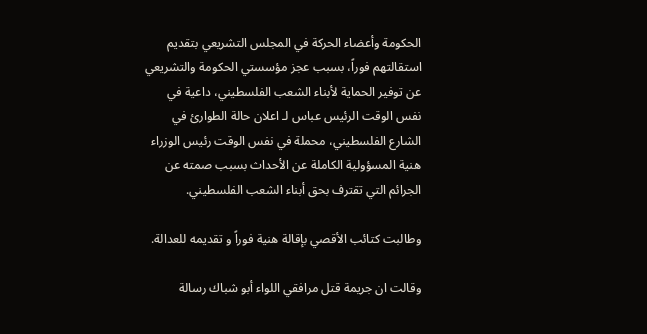الحكومة وأعضاء الحركة في المجلس التشريعي بتقديم استقالتهم فوراً، بسبب عجز مؤسستي الحكومة والتشريعي عن توفير الحماية لأبناء الشعب الفلسطيني، داعية في نفس الوقت الرئيس عباس لـ اعلان حالة الطوارئ في الشارع الفلسطيني، محملة في نفس الوقت رئيس الوزراء هنية المسؤولية الكاملة عن الأحداث بسبب صمته عن الجرائم التي تقترف بحق أبناء الشعب الفلسطيني.

وطالبت كتائب الأقصي بإقالة هنية فوراً و تقديمه للعدالة.

وقالت ان جريمة قتل مرافقي اللواء أبو شباك رسالة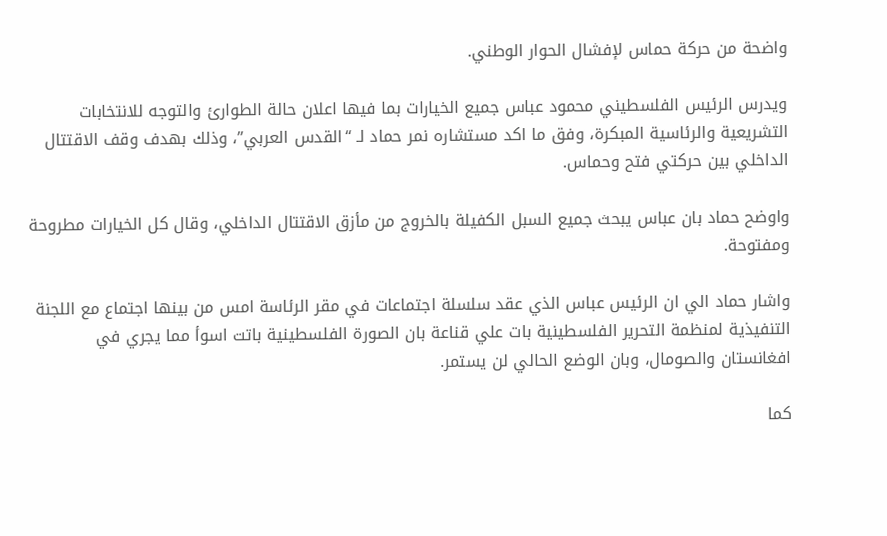واضحة من حركة حماس لإفشال الحوار الوطني.

ويدرس الرئيس الفلسطيني محمود عباس جميع الخيارات بما فيها اعلان حالة الطوارئ والتوجه للانتخابات التشريعية والرئاسية المبكرة، وفق ما اكد مستشاره نمر حماد لـ “القدس العربي”، وذلك بهدف وقف الاقتتال الداخلي بين حركتي فتح وحماس.

واوضح حماد بان عباس يبحث جميع السبل الكفيلة بالخروج من مأزق الاقتتال الداخلي، وقال كل الخيارات مطروحة ومفتوحة.

واشار حماد الي ان الرئيس عباس الذي عقد سلسلة اجتماعات في مقر الرئاسة امس من بينها اجتماع مع اللجنة التنفيذية لمنظمة التحرير الفلسطينية بات علي قناعة بان الصورة الفلسطينية باتت اسوأ مما يجري في افغانستان والصومال، وبان الوضع الحالي لن يستمر.

كما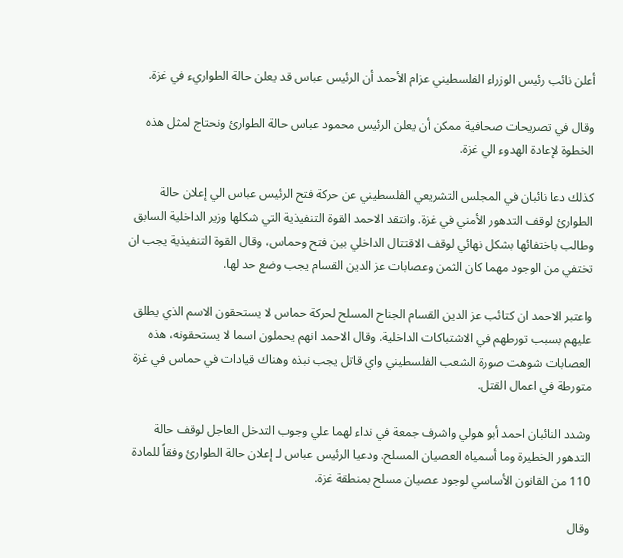أعلن نائب رئيس الوزراء الفلسطيني عزام الأحمد أن الرئيس عباس قد يعلن حالة الطواريء في غزة.

وقال في تصريحات صحافية ممكن أن يعلن الرئيس محمود عباس حالة الطوارئ ونحتاج لمثل هذه الخطوة لإعادة الهدوء الي غزة.

كذلك دعا نائبان في المجلس التشريعي الفلسطيني عن حركة فتح الرئيس عباس الي إعلان حالة الطوارئ لوقف التدهور الأمني في غزة. وانتقد الاحمد القوة التنفيذية التي شكلها وزير الداخلية السابق وطالب باختفائها بشكل نهائي لوقف الاقتتال الداخلي بين فتح وحماس، وقال القوة التنفيذية يجب ان تختفي من الوجود مهما كان الثمن وعصابات عز الدين القسام يجب وضع حد لها.

واعتبر الاحمد ان كتائب عز الدين القسام الجناح المسلح لحركة حماس لا يستحقون الاسم الذي يطلق عليهم بسبب تورطهم في الاشتباكات الداخلية. وقال الاحمد انهم يحملون اسما لا يستحقونه، هذه العصابات شوهت صورة الشعب الفلسطيني واي قاتل يجب نبذه وهناك قيادات في حماس في غزة متورطة في اعمال القتل.

وشدد النائبان احمد أبو هولي واشرف جمعة في نداء لهما علي وجوب التدخل العاجل لوقف حالة التدهور الخطيرة وما أسمياه العصيان المسلح. ودعيا الرئيس عباس لـ إعلان حالة الطوارئ وفقاً للمادة 110 من القانون الأساسي لوجود عصيان مسلح بمنطقة غزة.

وقال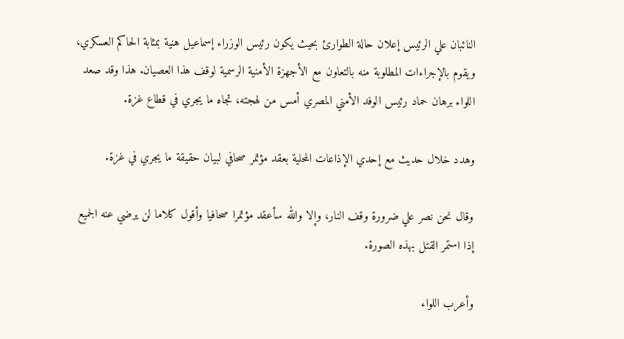النائبان علي الرئيس إعلان حالة الطوارئ بحيث يكون رئيس الوزراء إسماعيل هنية بمثابة الحاكم العسكري، ويقوم بالإجراءات المطلوبة منه بالتعاون مع الأجهزة الأمنية الرسمية لوقف هذا العصيان. هذا وقد صعد اللواء برهان حماد رئيس الوفد الأمني المصري أمس من لهجته، تجاه ما يجري في قطاع غزة.

وهدد خلال حديث مع إحدي الإذاعات المحلية بعقد مؤتمر صحافي لبيان حقيقة ما يجري في غزة.

وقال نحن نصر علي ضرورة وقف النار، وإلا والله سأعقد مؤتمرا صحافيا وأقول كلاما لن يرضي عنه الجميع إذا استمر القتل بهذه الصورة.

وأعرب اللواء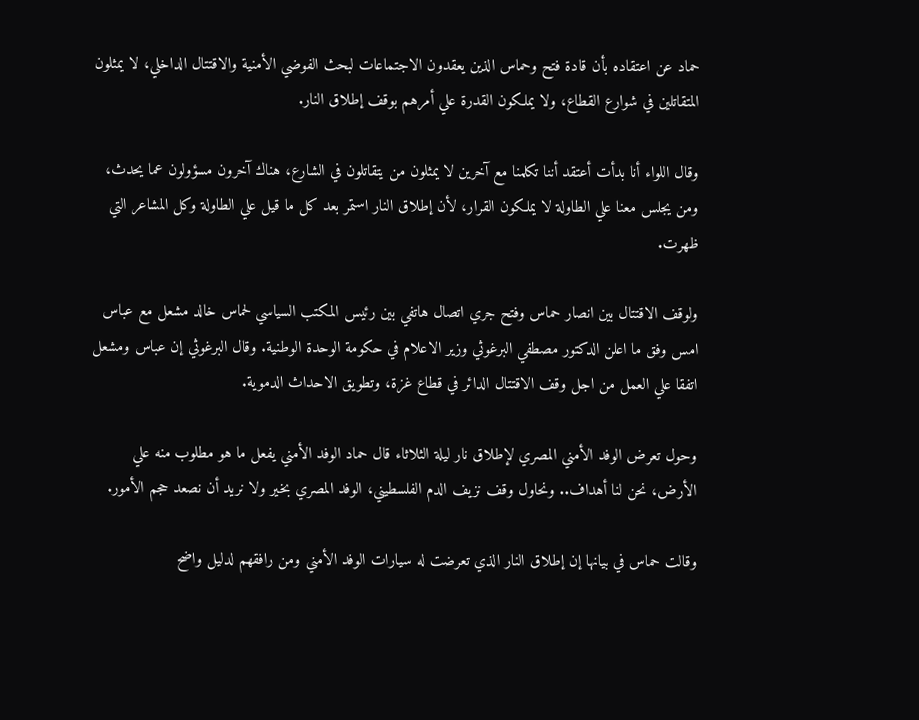حماد عن اعتقاده بأن قادة فتح وحماس الذين يعقدون الاجتماعات لبحث الفوضي الأمنية والاقتتال الداخلي، لا يمثلون المتقاتلين في شوارع القطاع، ولا يملكون القدرة علي أمرهم بوقف إطلاق النار.

وقال اللواء أنا بدأت أعتقد أننا تكلمنا مع آخرين لا يمثلون من يتقاتلون في الشارع، هناك آخرون مسؤولون عما يحدث، ومن يجلس معنا علي الطاولة لا يملكون القرار، لأن إطلاق النار استمر بعد كل ما قيل علي الطاولة وكل المشاعر التي ظهرت.

ولوقف الاقتتال بين انصار حماس وفتح جري اتصال هاتفي بين رئيس المكتب السياسي لحماس خالد مشعل مع عباس امس وفق ما اعلن الدكتور مصطفي البرغوثي وزير الاعلام في حكومة الوحدة الوطنية. وقال البرغوثي إن عباس ومشعل اتفقا علي العمل من اجل وقف الاقتتال الدائر في قطاع غزة، وتطويق الاحداث الدموية.

وحول تعرض الوفد الأمني المصري لإطلاق نار ليلة الثلاثاء قال حماد الوفد الأمني يفعل ما هو مطلوب منه علي الأرض، نحن لنا أهداف.. ونحاول وقف نزيف الدم الفلسطيني، الوفد المصري بخير ولا نريد أن نصعد حجم الأمور.

وقالت حماس في بيانها إن إطلاق النار الذي تعرضت له سيارات الوفد الأمني ومن رافقهم لدليل واضح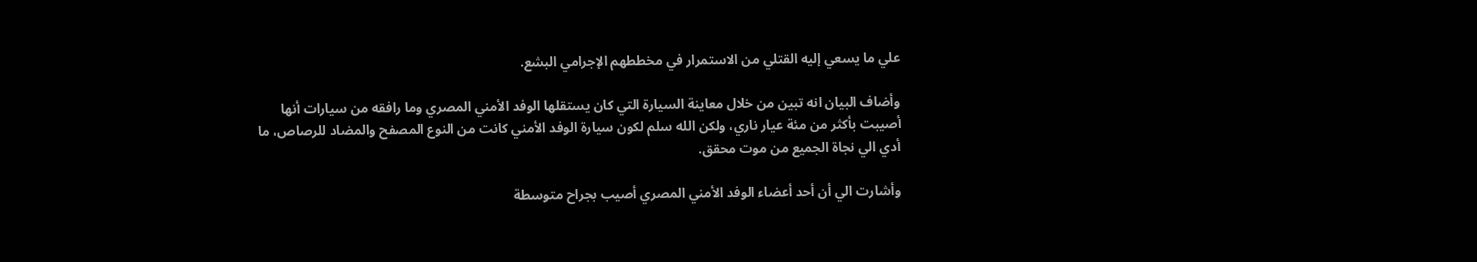علي ما يسعي إليه القتلي من الاستمرار في مخططهم الإجرامي البشع.

وأضاف البيان انه تبين من خلال معاينة السيارة التي كان يستقلها الوفد الأمني المصري وما رافقه من سيارات أنها أصيبت بأكثر من مئة عيار ناري، ولكن الله سلم لكون سيارة الوفد الأمني كانت من النوع المصفح والمضاد للرصاص، ما أدي الي نجاة الجميع من موت محقق.

وأشارت الي أن أحد أعضاء الوفد الأمني المصري أصيب بجراح متوسطة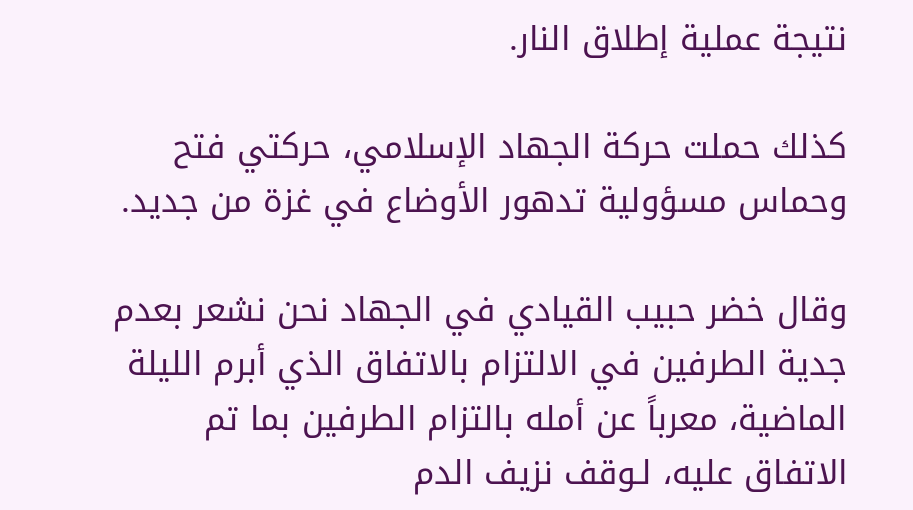نتيجة عملية إطلاق النار.

كذلك حملت حركة الجهاد الإسلامي، حركتي فتح وحماس مسؤولية تدهور الأوضاع في غزة من جديد.

وقال خضر حبيب القيادي في الجهاد نحن نشعر بعدم جدية الطرفين في الالتزام بالاتفاق الذي أبرم الليلة الماضية، معرباً عن أمله بالتزام الطرفين بما تم الاتفاق عليه، لـوقف نزيف الدم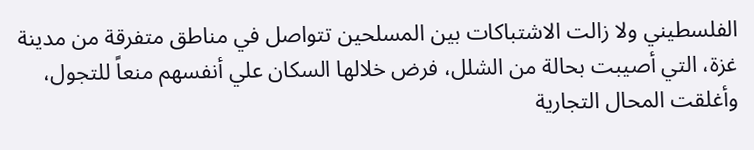الفلسطيني ولا زالت الاشتباكات بين المسلحين تتواصل في مناطق متفرقة من مدينة غزة، التي أصيبت بحالة من الشلل، فرض خلالها السكان علي أنفسهم منعاً للتجول، وأغلقت المحال التجارية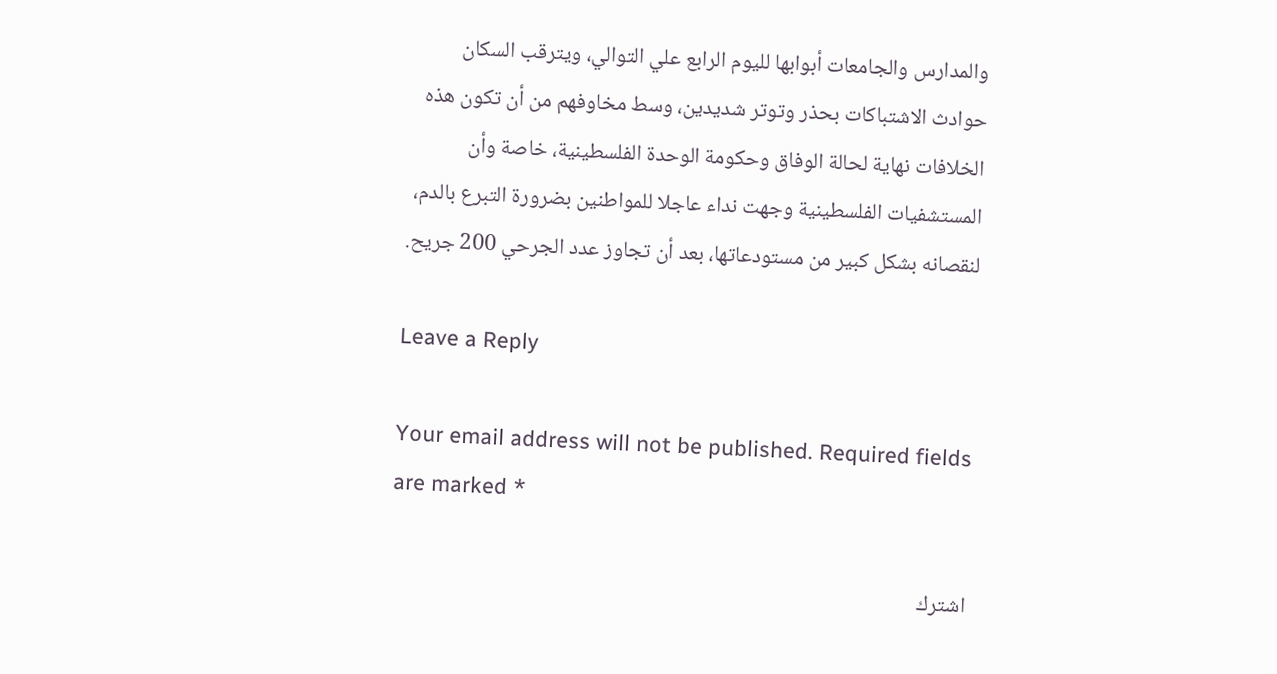والمدارس والجامعات أبوابها لليوم الرابع علي التوالي، ويترقب السكان حوادث الاشتباكات بحذر وتوتر شديدين، وسط مخاوفهم من أن تكون هذه الخلافات نهاية لحالة الوفاق وحكومة الوحدة الفلسطينية، خاصة وأن المستشفيات الفلسطينية وجهت نداء عاجلا للمواطنين بضرورة التبرع بالدم، لنقصانه بشكل كبير من مستودعاتها، بعد أن تجاوز عدد الجرحي 200 جريح.

Leave a Reply

Your email address will not be published. Required fields are marked *

اشترك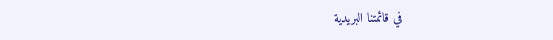في قائمتنا البريدية